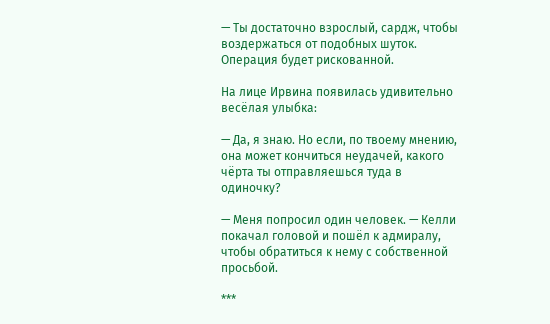— Ты достаточно взрослый, сардж, чтобы воздержаться от подобных шуток. Операция будет рискованной.

На лице Ирвина появилась удивительно весёлая улыбка:

— Да, я знаю. Но если, по твоему мнению, она может кончиться неудачей, какого чёрта ты отправляешься туда в одиночку?

— Меня попросил один человек. — Келли покачал головой и пошёл к адмиралу, чтобы обратиться к нему с собственной просьбой.

***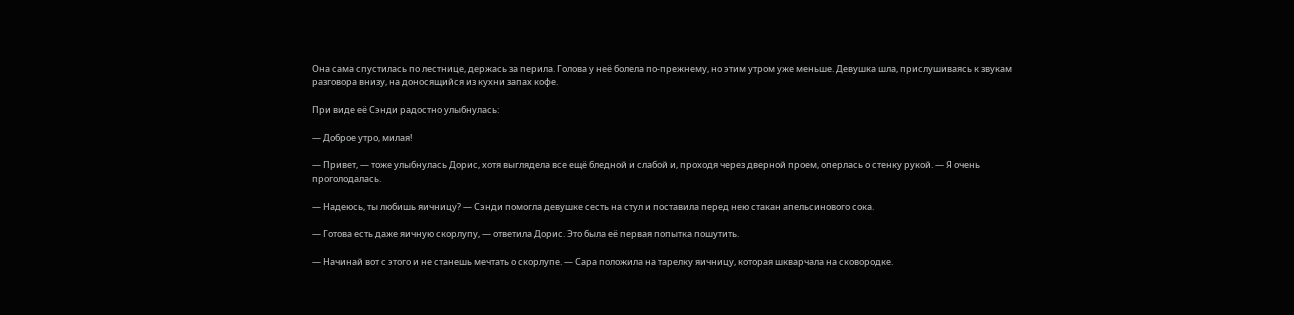Она сама спустилась по лестнице, держась за перила. Голова у неё болела по-прежнему, но этим утром уже меньше. Девушка шла, прислушиваясь к звукам разговора внизу, на доносящийся из кухни запах кофе.

При виде её Сэнди радостно улыбнулась:

— Доброе утро, милая!

— Привет, — тоже улыбнулась Дорис, хотя выглядела все ещё бледной и слабой и, проходя через дверной проем, оперлась о стенку рукой. — Я очень проголодалась.

— Надеюсь, ты любишь яичницу? — Сэнди помогла девушке сесть на стул и поставила перед нею стакан апельсинового сока.

— Готова есть даже яичную скорлупу, — ответила Дорис. Это была её первая попытка пошутить.

— Начинай вот с этого и не станешь мечтать о скорлупе. — Сара положила на тарелку яичницу, которая шкварчала на сковородке.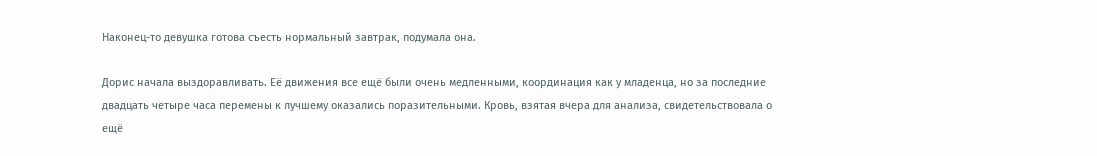Наконец-то девушка готова съесть нормальный завтрак, подумала она.

Дорис начала выздоравливать. Её движения все ещё были очень медленными, координация как у младенца, но за последние двадцать четыре часа перемены к лучшему оказались поразительными. Кровь, взятая вчера для анализа, свидетельствовала о ещё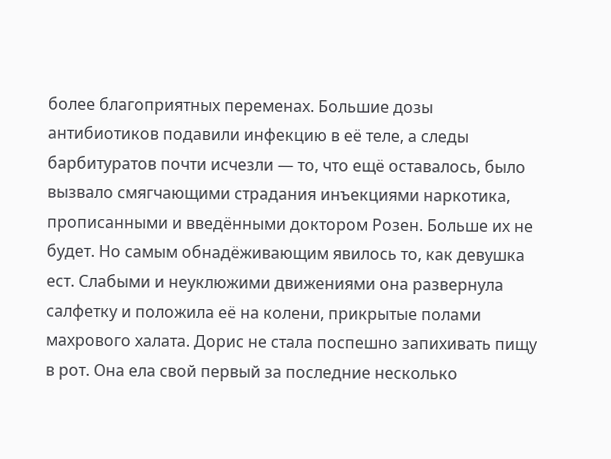более благоприятных переменах. Большие дозы антибиотиков подавили инфекцию в её теле, а следы барбитуратов почти исчезли — то, что ещё оставалось, было вызвало смягчающими страдания инъекциями наркотика, прописанными и введёнными доктором Розен. Больше их не будет. Но самым обнадёживающим явилось то, как девушка ест. Слабыми и неуклюжими движениями она развернула салфетку и положила её на колени, прикрытые полами махрового халата. Дорис не стала поспешно запихивать пищу в рот. Она ела свой первый за последние несколько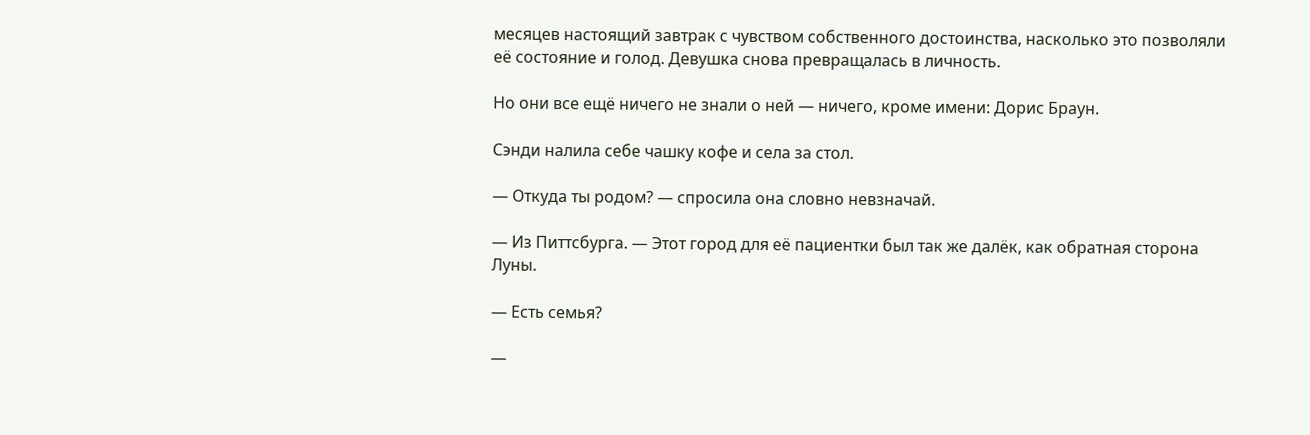месяцев настоящий завтрак с чувством собственного достоинства, насколько это позволяли её состояние и голод. Девушка снова превращалась в личность.

Но они все ещё ничего не знали о ней — ничего, кроме имени: Дорис Браун.

Сэнди налила себе чашку кофе и села за стол.

— Откуда ты родом? — спросила она словно невзначай.

— Из Питтсбурга. — Этот город для её пациентки был так же далёк, как обратная сторона Луны.

— Есть семья?

—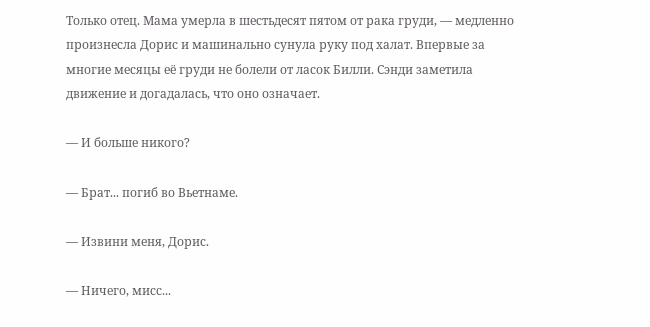Только отец. Мама умерла в шестьдесят пятом от рака груди, — медленно произнесла Дорис и машинально сунула руку под халат. Впервые за многие месяцы её груди не болели от ласок Билли. Сэнди заметила движение и догадалась, что оно означает.

— И больше никого?

— Брат... погиб во Вьетнаме.

— Извини меня, Дорис.

— Ничего, мисс...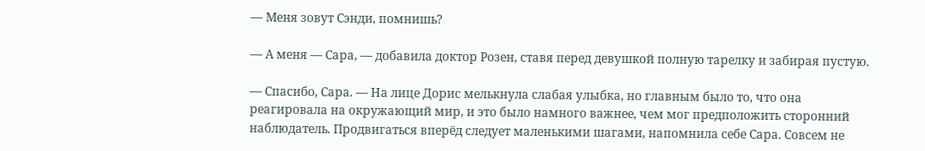— Меня зовут Сэнди, помнишь?

— А меня — Сара, — добавила доктор Розен, ставя перед девушкой полную тарелку и забирая пустую.

— Спасибо, Сара. — На лице Дорис мелькнула слабая улыбка, но главным было то, что она реагировала на окружающий мир, и это было намного важнее, чем мог предположить сторонний наблюдатель. Продвигаться вперёд следует маленькими шагами, напомнила себе Сара. Совсем не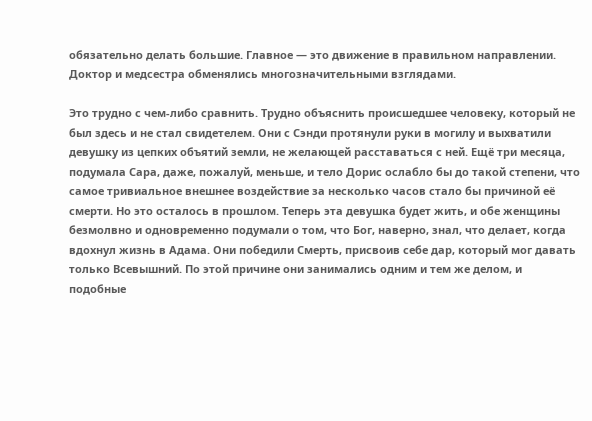обязательно делать большие. Главное — это движение в правильном направлении. Доктор и медсестра обменялись многозначительными взглядами.

Это трудно с чем-либо сравнить. Трудно объяснить происшедшее человеку, который не был здесь и не стал свидетелем. Они с Сэнди протянули руки в могилу и выхватили девушку из цепких объятий земли, не желающей расставаться с ней. Ещё три месяца, подумала Сара, даже, пожалуй, меньше, и тело Дорис ослабло бы до такой степени, что самое тривиальное внешнее воздействие за несколько часов стало бы причиной её смерти. Но это осталось в прошлом. Теперь эта девушка будет жить, и обе женщины безмолвно и одновременно подумали о том, что Бог, наверно, знал, что делает, когда вдохнул жизнь в Адама. Они победили Смерть, присвоив себе дар, который мог давать только Всевышний. По этой причине они занимались одним и тем же делом, и подобные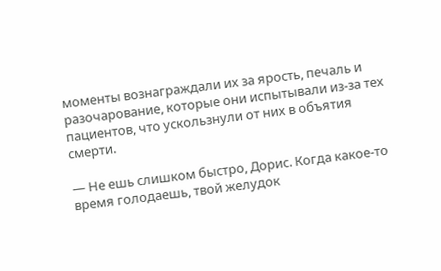моменты вознаграждали их за ярость, печаль и разочарование, которые они испытывали из-за тех пациентов, что ускользнули от них в объятия смерти.

— Не ешь слишком быстро, Дорис. Когда какое-то время голодаешь, твой желудок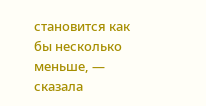становится как бы несколько меньше, — сказала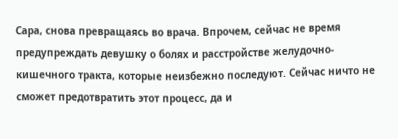Сара, снова превращаясь во врача. Впрочем, сейчас не время предупреждать девушку о болях и расстройстве желудочно-кишечного тракта, которые неизбежно последуют. Сейчас ничто не сможет предотвратить этот процесс, да и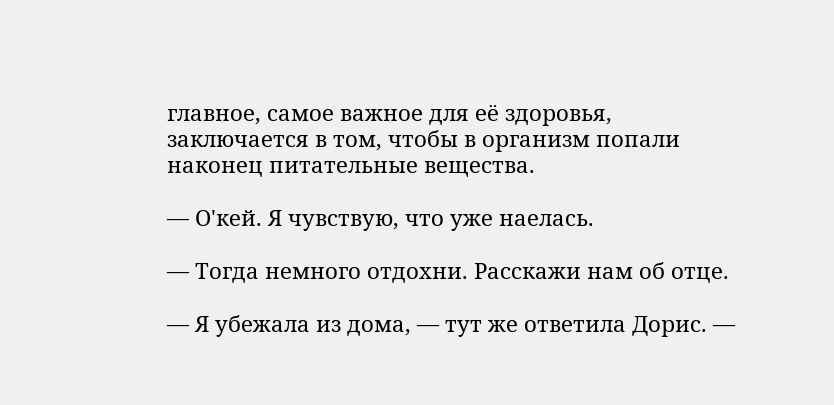главное, самое важное для её здоровья, заключается в том, чтобы в организм попали наконец питательные вещества.

— О'кей. Я чувствую, что уже наелась.

— Тогда немного отдохни. Расскажи нам об отце.

— Я убежала из дома, — тут же ответила Дорис. —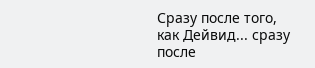Сразу после того, как Дейвид... сразу после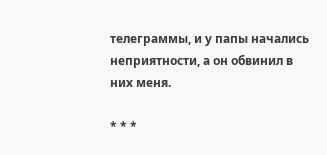телеграммы, и у папы начались неприятности, а он обвинил в них меня.

* * *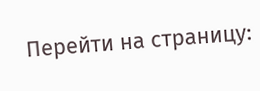Перейти на страницу: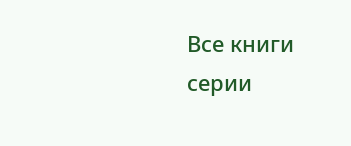Все книги серии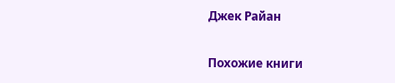Джек Райан

Похожие книги